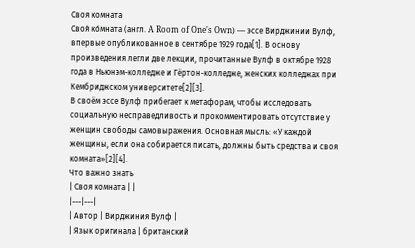Своя комната
Своя́ ко́мната (англ. A Room of One's Own) — эссе Вирджинии Вулф, впервые опубликованное в сентябре 1929 года[1]. В основу произведения легли две лекции, прочитанные Вулф в октябре 1928 года в Ньюнэм-колледже и Гёртон-колледже, женских колледжах при Кембриджском университете[2][3].
В своём эссе Вулф прибегает к метафорам, чтобы исследовать социальную несправедливость и прокомментировать отсутствие у женщин свободы самовыражения. Основная мысль: «У каждой женщины, если она собирается писать, должны быть средства и своя комната»[2][4].
Что важно знать
| Своя комната | |
|---|---|
| Автор | Вирджиния Вулф |
| Язык оригинала | британский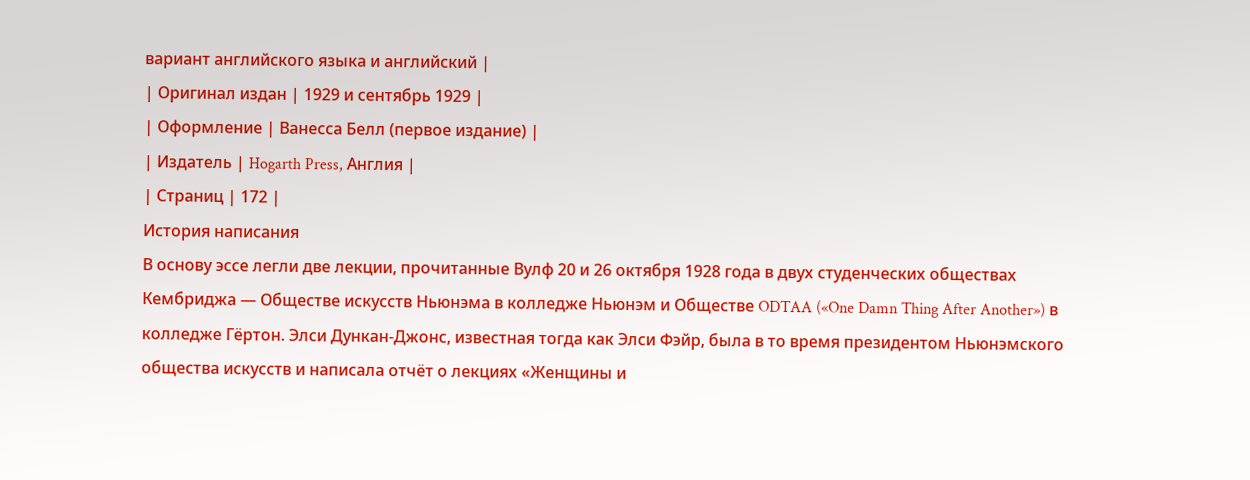вариант английского языка и английский |
| Оригинал издан | 1929 и сентябрь 1929 |
| Оформление | Ванесса Белл (первое издание) |
| Издатель | Hogarth Press, Англия |
| Страниц | 172 |
История написания
В основу эссе легли две лекции, прочитанные Вулф 20 и 26 октября 1928 года в двух студенческих обществах Кембриджа — Обществе искусств Ньюнэма в колледже Ньюнэм и Обществе ODTAA («One Damn Thing After Another») в колледже Гёртон. Элси Дункан-Джонс, известная тогда как Элси Фэйр, была в то время президентом Ньюнэмского общества искусств и написала отчёт о лекциях «Женщины и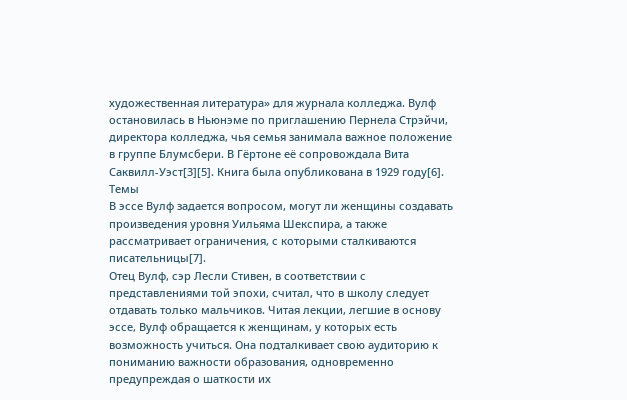художественная литература» для журнала колледжа. Вулф остановилась в Ньюнэме по приглашению Пернела Стрэйчи, директора колледжа, чья семья занимала важное положение в группе Блумсбери. В Гёртоне её сопровождала Вита Саквилл-Уэст[3][5]. Книга была опубликована в 1929 году[6].
Темы
В эссе Вулф задается вопросом, могут ли женщины создавать произведения уровня Уильяма Шекспира, а также рассматривает ограничения, с которыми сталкиваются писательницы[7].
Отец Вулф, сэр Лесли Стивен, в соответствии с представлениями той эпохи, считал, что в школу следует отдавать только мальчиков. Читая лекции, легшие в основу эссе, Вулф обращается к женщинам, у которых есть возможность учиться. Она подталкивает свою аудиторию к пониманию важности образования, одновременно предупреждая о шаткости их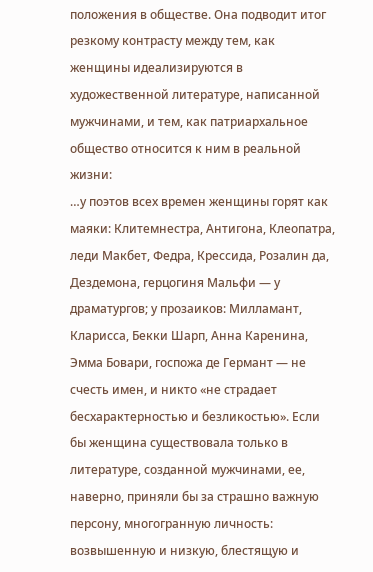положения в обществе. Она подводит итог резкому контрасту между тем, как женщины идеализируются в художественной литературе, написанной мужчинами, и тем, как патриархальное общество относится к ним в реальной жизни:
…у поэтов всех времен женщины горят как маяки: Клитемнестра, Антигона, Клеопатра, леди Макбет, Федра, Крессида, Розалин да, Дездемона, герцогиня Мальфи — у драматургов; у прозаиков: Милламант, Кларисса, Бекки Шарп, Анна Каренина, Эмма Бовари, госпожа де Германт — не счесть имен, и никто «не страдает бесхарактерностью и безликостью». Если бы женщина существовала только в литературе, созданной мужчинами, ее, наверно, приняли бы за страшно важную персону, многогранную личность: возвышенную и низкую, блестящую и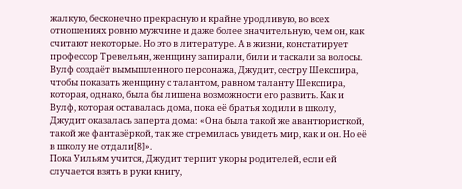жалкую, бесконечно прекрасную и крайне уродливую, во всех отношениях ровню мужчине и даже более значительную, чем он, как считают некоторые. Но это в литературе. А в жизни, констатирует профессор Тревельян, женщину запирали, били и таскали за волосы.
Вулф создаёт вымышленного персонажа, Джудит, сестру Шекспира, чтобы показать женщину с талантом, равном таланту Шекспира, которая, однако, была бы лишена возможности его развить. Как и Вулф, которая оставалась дома, пока её братья ходили в школу, Джудит оказалась заперта дома: «Она была такой же авантюристкой, такой же фантазёркой, так же стремилась увидеть мир, как и он. Но её в школу не отдали[8]».
Пока Уильям учится, Джудит терпит укоры родителей, если ей случается взять в руки книгу,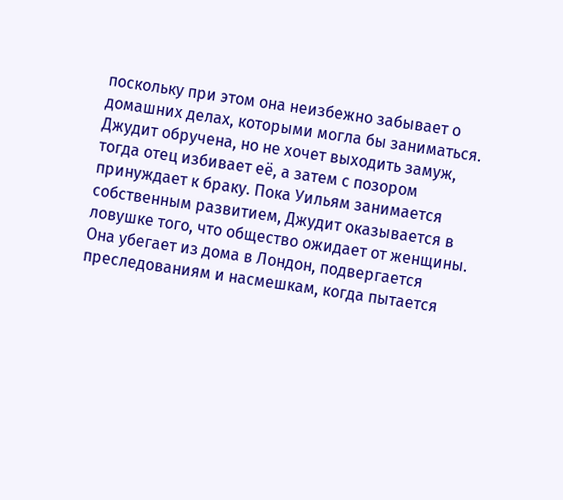поскольку при этом она неизбежно забывает о домашних делах, которыми могла бы заниматься. Джудит обручена, но не хочет выходить замуж, тогда отец избивает её, а затем с позором принуждает к браку. Пока Уильям занимается собственным развитием, Джудит оказывается в ловушке того, что общество ожидает от женщины. Она убегает из дома в Лондон, подвергается преследованиям и насмешкам, когда пытается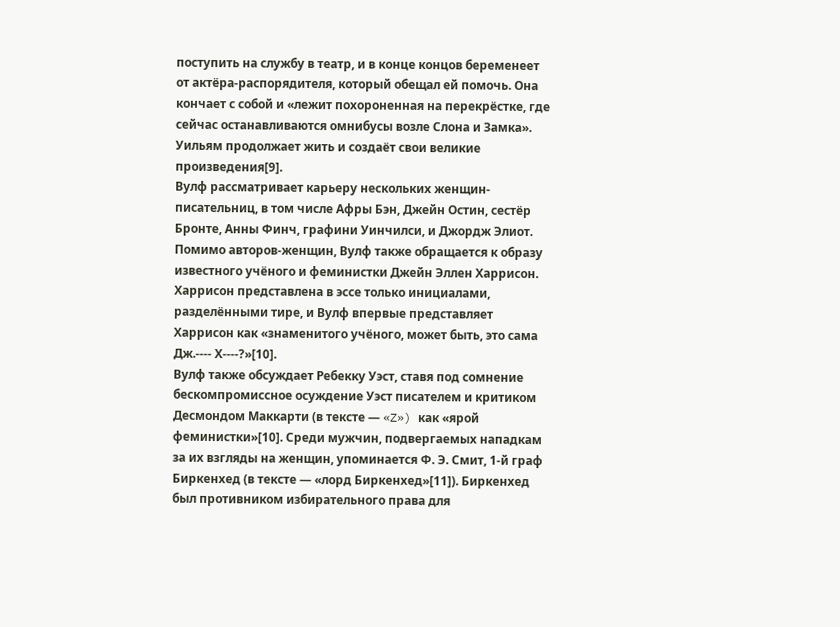поступить на службу в театр, и в конце концов беременеет от актёра-распорядителя, который обещал ей помочь. Она кончает с собой и «лежит похороненная на перекрёстке, где сейчас останавливаются омнибусы возле Слона и Замка». Уильям продолжает жить и создаёт свои великие произведения[9].
Вулф рассматривает карьеру нескольких женщин-писательниц, в том числе Афры Бэн, Джейн Остин, сестёр Бронте, Анны Финч, графини Уинчилси, и Джордж Элиот. Помимо авторов-женщин, Вулф также обращается к образу известного учёного и феминистки Джейн Эллен Харрисон. Харрисон представлена в эссе только инициалами, разделёнными тире, и Вулф впервые представляет Харрисон как «знаменитого учёного, может быть, это сама Дж.---- Х----?»[10].
Вулф также обсуждает Ребекку Уэст, ставя под сомнение бескомпромиссное осуждение Уэст писателем и критиком Десмондом Маккарти (в тексте — «Z») как «ярой феминистки»[10]. Среди мужчин, подвергаемых нападкам за их взгляды на женщин, упоминается Ф. Э. Смит, 1-й граф Биркенхед (в тексте — «лорд Биркенхед»[11]). Биркенхед был противником избирательного права для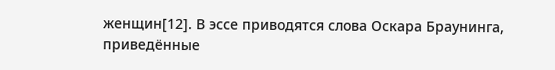женщин[12]. В эссе приводятся слова Оскара Браунинга, приведённые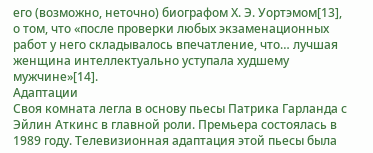его (возможно, неточно) биографом Х. Э. Уортэмом[13], о том, что «после проверки любых экзаменационных работ у него складывалось впечатление, что… лучшая женщина интеллектуально уступала худшему мужчине»[14].
Адаптации
Своя комната легла в основу пьесы Патрика Гарланда с Эйлин Аткинс в главной роли. Премьера состоялась в 1989 году. Телевизионная адаптация этой пьесы была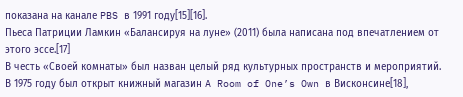показана на канале PBS в 1991 году[15][16].
Пьеса Патриции Ламкин «Балансируя на луне» (2011) была написана под впечатлением от этого эссе.[17]
В честь «Своей комнаты» был назван целый ряд культурных пространств и мероприятий. В 1975 году был открыт книжный магазин A Room of One’s Own в Висконсине[18],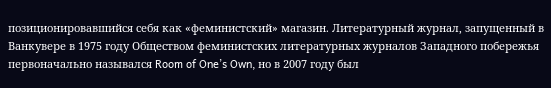позиционировавшийся себя как «феминистский» магазин. Литературный журнал, запущенный в Ванкувере в 1975 году Обществом феминистских литературных журналов Западного побережья первоначально назывался Room of One’s Own, но в 2007 году был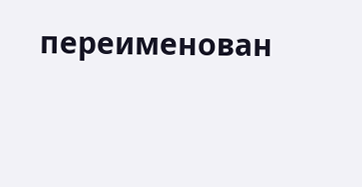переименован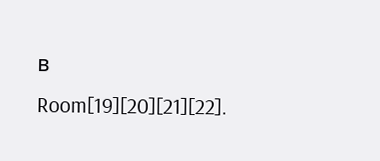в Room[19][20][21][22].